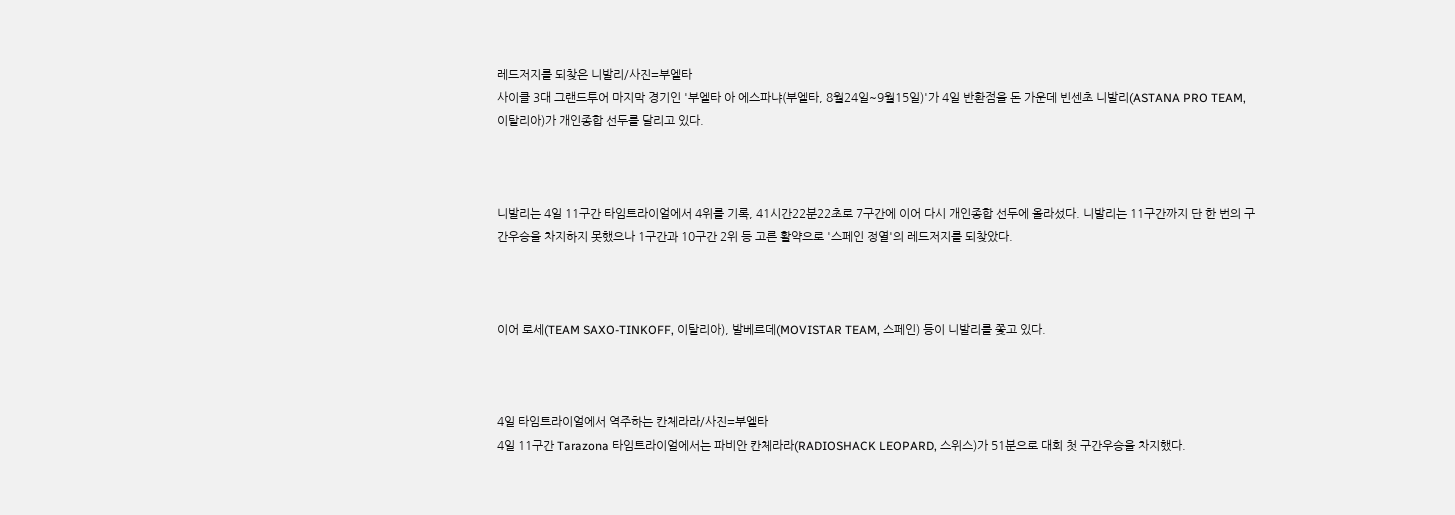레드저지를 되찾은 니발리/사진=부엘타
사이클 3대 그랜드투어 마지막 경기인 '부엘타 아 에스파냐(부엘타, 8월24일~9월15일)'가 4일 반환점을 돈 가운데 빈센초 니발리(ASTANA PRO TEAM, 이탈리아)가 개인종합 선두를 달리고 있다.



니발리는 4일 11구간 타임트라이얼에서 4위를 기록, 41시간22분22초로 7구간에 이어 다시 개인종합 선두에 올라섰다. 니발리는 11구간까지 단 한 번의 구간우승을 차지하지 못했으나 1구간과 10구간 2위 등 고른 활약으로 '스페인 정열'의 레드저지를 되찾았다.



이어 로세(TEAM SAXO-TINKOFF, 이탈리아), 발베르데(MOVISTAR TEAM, 스페인) 등이 니발리를 쫓고 있다.



4일 타임트라이얼에서 역주하는 칸체라라/사진=부엘타
4일 11구간 Tarazona 타임트라이얼에서는 파비안 칸체라라(RADIOSHACK LEOPARD, 스위스)가 51분으로 대회 첫 구간우승을 차지했다.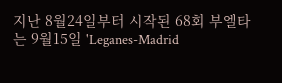지난 8월24일부터 시작된 68회 부엘타는 9월15일 'Leganes-Madrid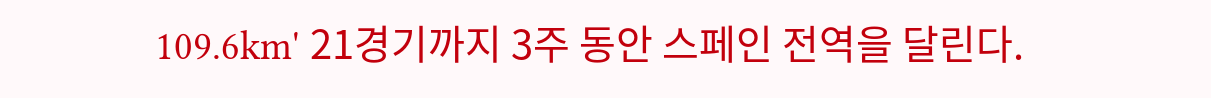109.6km' 21경기까지 3주 동안 스페인 전역을 달린다.